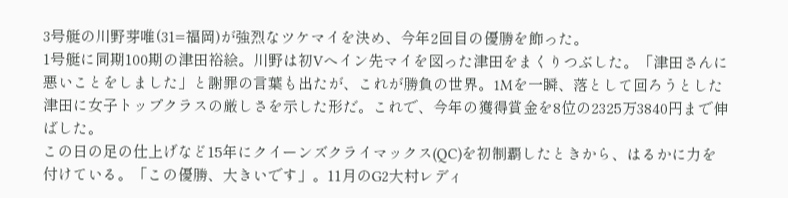3号艇の川野芽唯(31=福岡)が強烈なツケマイを決め、今年2回目の優勝を飾った。
1号艇に同期100期の津田裕絵。川野は初Vへイン先マイを図った津田をまくりつぶした。「津田さんに悪いことをしました」と謝罪の言葉も出たが、これが勝負の世界。1Mを一瞬、落として回ろうとした津田に女子トップクラスの厳しさを示した形だ。これで、今年の獲得賞金を8位の2325万3840円まで伸ばした。
この日の足の仕上げなど15年にクイーンズクライマックス(QC)を初制覇したときから、はるかに力を付けている。「この優勝、大きいです」。11月のG2大村レディ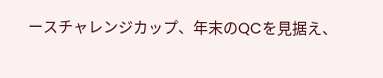ースチャレンジカップ、年末のQCを見据え、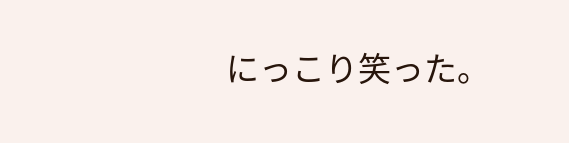にっこり笑った。